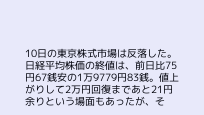10日の東京株式市場は反落した。日経平均株価の終値は、前日比75円67銭安の1万9779円83銭。値上がりして2万円回復まであと21円余りという場面もあったが、そ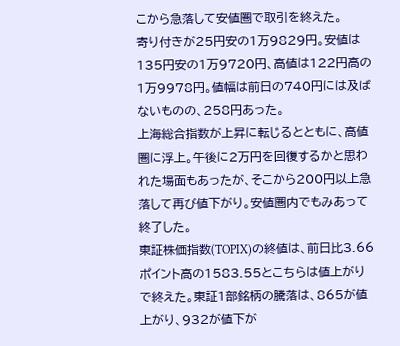こから急落して安値圏で取引を終えた。
寄り付きが25円安の1万9829円。安値は135円安の1万9720円、高値は122円高の1万9978円。値幅は前日の740円には及ばないものの、258円あった。
上海総合指数が上昇に転じるとともに、高値圏に浮上。午後に2万円を回復するかと思われた場面もあったが、そこから200円以上急落して再び値下がり。安値圏内でもみあって終了した。
東証株価指数(TOPIX)の終値は、前日比3.66ポイント高の1583.55とこちらは値上がりで終えた。東証1部銘柄の騰落は、865が値上がり、932が値下が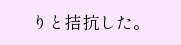りと拮抗した。